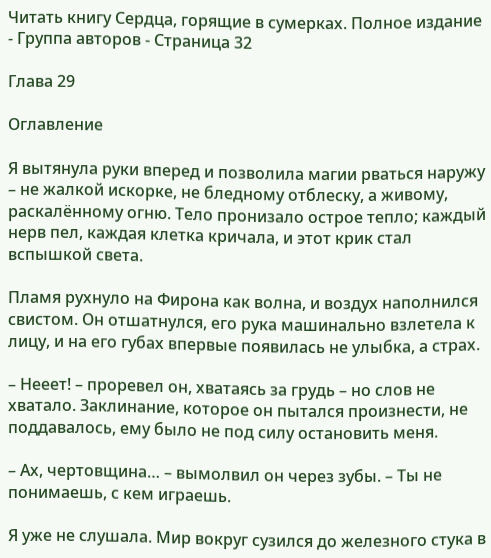Читать книгу Сердца, горящие в сумерках. Полное издание - Группа авторов - Страница 32

Глава 29

Оглавление

Я вытянула руки вперед и позволила магии рваться наружу – не жалкой искорке, не бледному отблеску, а живому, раскалённому огню. Тело пронизало острое тепло; каждый нерв пел, каждая клетка кричала, и этот крик стал вспышкой света.

Пламя рухнуло на Фирона как волна, и воздух наполнился свистом. Он отшатнулся, его рука машинально взлетела к лицу, и на его губах впервые появилась не улыбка, а страх.

– Нееет! – проревел он, хватаясь за грудь – но слов не хватало. Заклинание, которое он пытался произнести, не поддавалось, ему было не под силу остановить меня.

– Ах, чертовщина… – вымолвил он через зубы. – Ты не понимаешь, с кем играешь.

Я уже не слушала. Мир вокруг сузился до железного стука в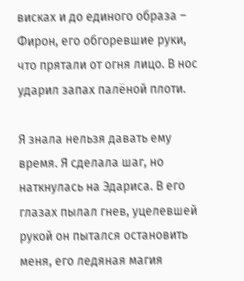висках и до единого образа – Фирон, его обгоревшие руки, что прятали от огня лицо. В нос ударил запах палёной плоти.

Я знала нельзя давать ему время. Я сделала шаг, но наткнулась на Эдариса. В его глазах пылал гнев, уцелевшей рукой он пытался остановить меня, его ледяная магия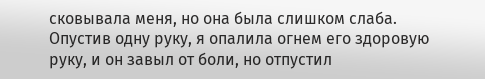сковывала меня, но она была слишком слаба. Опустив одну руку, я опалила огнем его здоровую руку, и он завыл от боли, но отпустил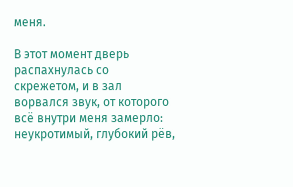меня.

В этот момент дверь распахнулась со скрежетом, и в зал ворвался звук, от которого всё внутри меня замерло: неукротимый, глубокий рёв,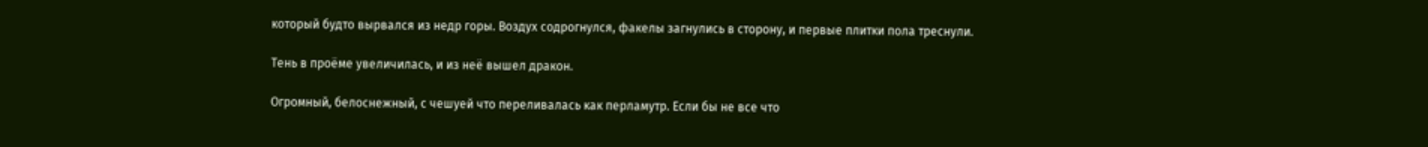который будто вырвался из недр горы. Воздух содрогнулся, факелы загнулись в сторону, и первые плитки пола треснули.

Тень в проёме увеличилась, и из неё вышел дракон.

Огромный, белоснежный, с чешуей что переливалась как перламутр. Если бы не все что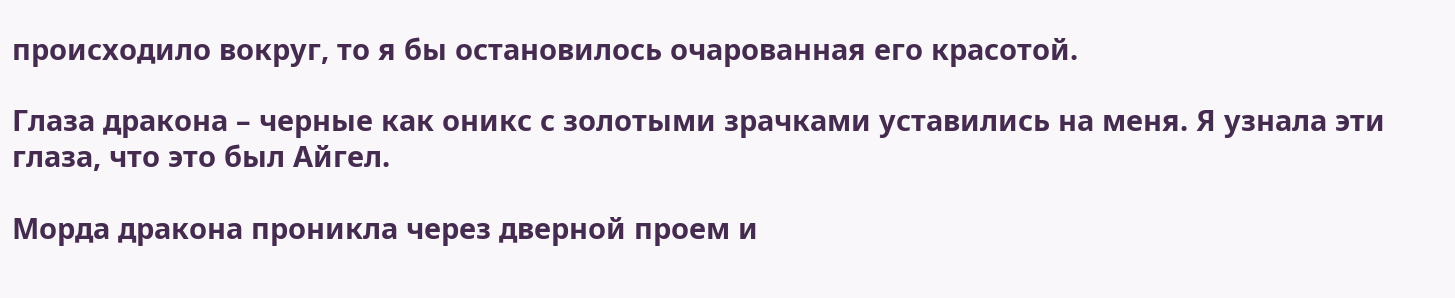происходило вокруг, то я бы остановилось очарованная его красотой.

Глаза дракона – черные как оникс с золотыми зрачками уставились на меня. Я узнала эти глаза, что это был Айгел.

Морда дракона проникла через дверной проем и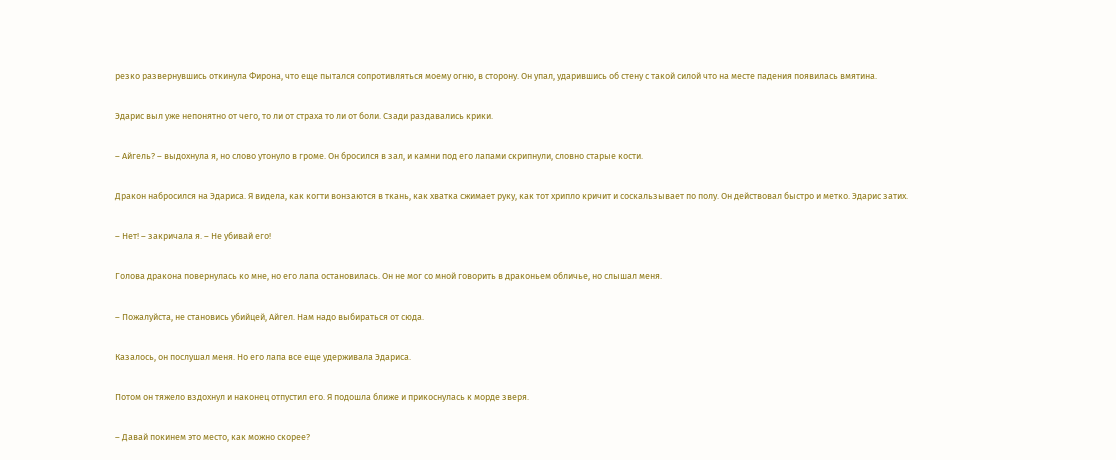резко развернувшись откинула Фирона, что еще пытался сопротивляться моему огню, в сторону. Он упал, ударившись об стену с такой силой что на месте падения появилась вмятина.

Эдарис выл уже непонятно от чего, то ли от страха то ли от боли. Сзади раздавались крики.

– Айгель? – выдохнула я, но слово утонуло в громе. Он бросился в зал, и камни под его лапами скрипнули, словно старые кости.

Дракон набросился на Эдариса. Я видела, как когти вонзаются в ткань, как хватка сжимает руку, как тот хрипло кричит и соскальзывает по полу. Он действовал быстро и метко. Эдарис затих.

– Нет! – закричала я. – Не убивай его!

Голова дракона повернулась ко мне, но его лапа остановилась. Он не мог со мной говорить в драконьем обличье, но слышал меня.

– Пожалуйста, не становись убийцей, Айгел. Нам надо выбираться от сюда.

Казалось, он послушал меня. Но его лапа все еще удерживала Эдариса.

Потом он тяжело вздохнул и наконец отпустил его. Я подошла ближе и прикоснулась к морде зверя.

– Давай покинем это место, как можно скорее?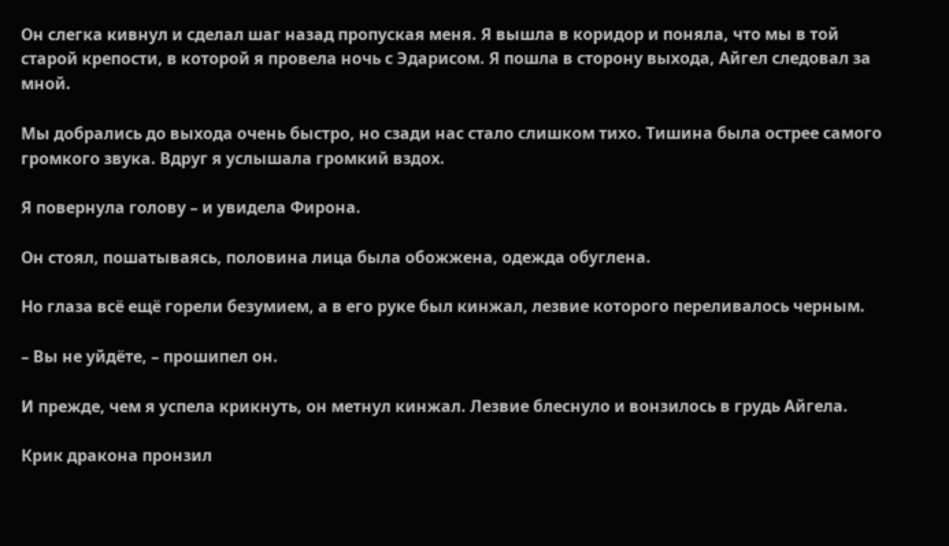Он слегка кивнул и сделал шаг назад пропуская меня. Я вышла в коридор и поняла, что мы в той старой крепости, в которой я провела ночь с Эдарисом. Я пошла в сторону выхода, Айгел следовал за мной.

Мы добрались до выхода очень быстро, но сзади нас стало слишком тихо. Тишина была острее самого громкого звука. Вдруг я услышала громкий вздох.

Я повернула голову – и увидела Фирона.

Он стоял, пошатываясь, половина лица была обожжена, одежда обуглена.

Но глаза всё ещё горели безумием, а в его руке был кинжал, лезвие которого переливалось черным.

– Вы не уйдёте, – прошипел он.

И прежде, чем я успела крикнуть, он метнул кинжал. Лезвие блеснуло и вонзилось в грудь Айгела.

Крик дракона пронзил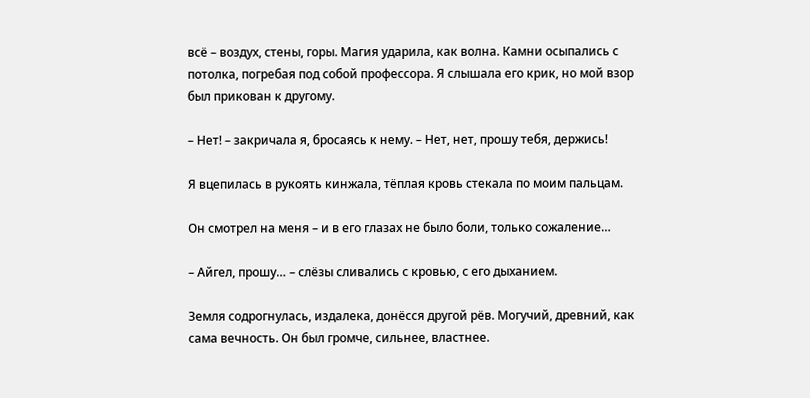всё – воздух, стены, горы. Магия ударила, как волна. Камни осыпались с потолка, погребая под собой профессора. Я слышала его крик, но мой взор был прикован к другому.

– Нет! – закричала я, бросаясь к нему. – Нет, нет, прошу тебя, держись!

Я вцепилась в рукоять кинжала, тёплая кровь стекала по моим пальцам.

Он смотрел на меня – и в его глазах не было боли, только сожаление…

– Айгел, прошу… – слёзы сливались с кровью, с его дыханием.

Земля содрогнулась, издалека, донёсся другой рёв. Могучий, древний, как сама вечность. Он был громче, сильнее, властнее.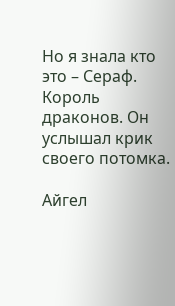Но я знала кто это – Сераф. Король драконов. Он услышал крик своего потомка.

Айгел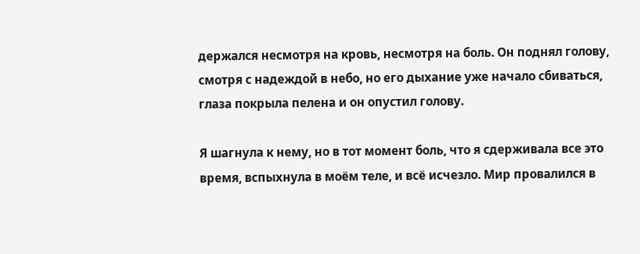держался несмотря на кровь, несмотря на боль. Он поднял голову, смотря с надеждой в небо, но его дыхание уже начало сбиваться, глаза покрыла пелена и он опустил голову.

Я шагнула к нему, но в тот момент боль, что я сдерживала все это время, вспыхнула в моём теле, и всё исчезло. Мир провалился в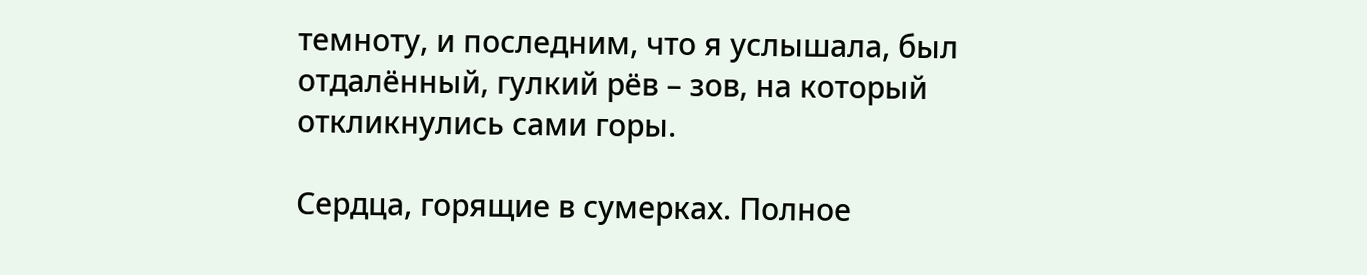темноту, и последним, что я услышала, был отдалённый, гулкий рёв – зов, на который откликнулись сами горы.

Сердца, горящие в сумерках. Полное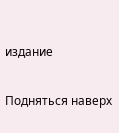издание

Подняться наверх